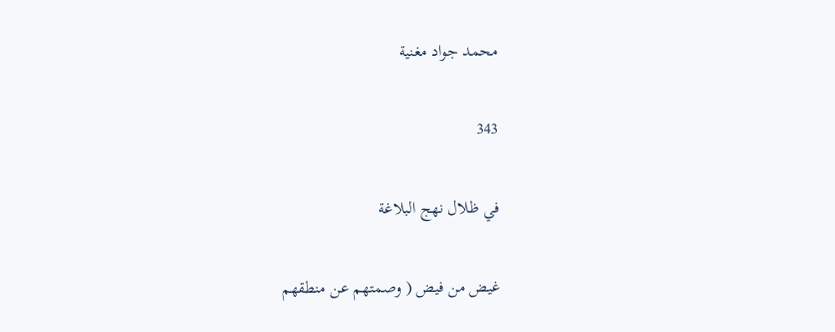محمد جواد مغنية

343

في ظلال نهج البلاغة

غيض من فيض ( وصمتهم عن منطقهم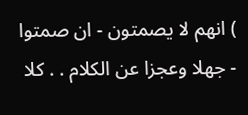) انهم لا يصمتون - ان صمتوا - جهلا وعجزا عن الكلام . . كلا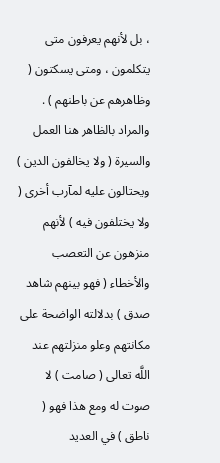، بل لأنهم يعرفون متى يتكلمون ، ومتى يسكتون ( وظاهرهم عن باطنهم ) . والمراد بالظاهر هنا العمل والسيرة ( ولا يخالفون الدين ) ويحتالون عليه لمآرب أخرى ( ولا يختلفون فيه ) لأنهم منزهون عن التعصب والأخطاء ( فهو بينهم شاهد صدق ) بدلالته الواضحة على مكانتهم وعلو منزلتهم عند اللَّه تعالى ( صامت ) لا صوت له ومع هذا فهو ( ناطق ) في العديد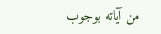من آياته بوجوب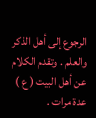الرجوع إلى أهل الذكر والعلم . وتقدم الكلام عن أهل البيت ( ع ) عدة مرات .